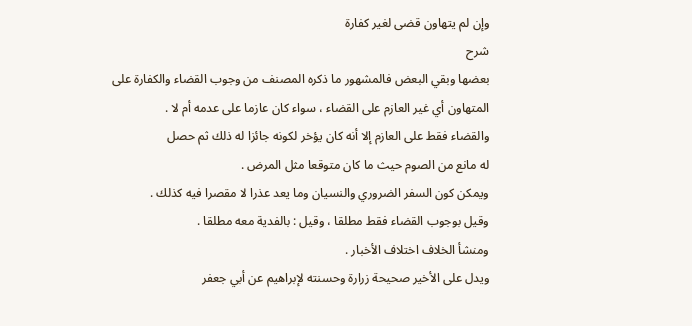وإن لم يتهاون قضى لغير كفارة
شرح
بعضها وبقي البعض فالمشهور ما ذكره المصنف من وجوب القضاء والكفارة على
المتهاون أي غير العازم على القضاء ، سواء كان عازما على عدمه أم لا .
والقضاء فقط على العازم إلا أنه كان يؤخر لكونه جائزا له ذلك ثم حصل
له مانع من الصوم حيث ما كان متوقعا مثل المرض .
ويمكن كون السفر الضروري والنسيان وما يعد عذرا لا مقصرا فيه كذلك .
وقيل بوجوب القضاء فقط مطلقا ، وقيل : بالفدية معه مطلقا .
ومنشأ الخلاف اختلاف الأخبار .
ويدل على الأخير صحيحة زرارة وحسنته لإبراهيم عن أبي جعفر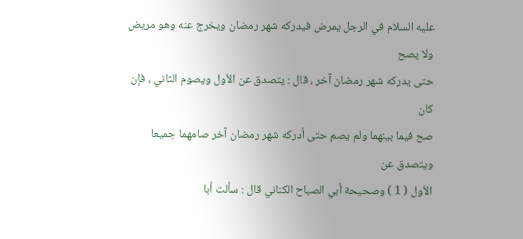عليه السلام في الرجل يمرض فيدركه شهر رمضان ويخرج عنه وهو مريض ولا يصح
حتى يدركه شهر رمضان آخر ، قال : يتصدق عن الأول ويصوم الثاني ، فإن كان
صح فيما بينهما ولم يصم حتى أدركه شهر رمضان آخر صامهما جميعا ويتصدق عن
الأول ( 1 ) وصحيحة أبي الصباح الكناني قال : سألت أبا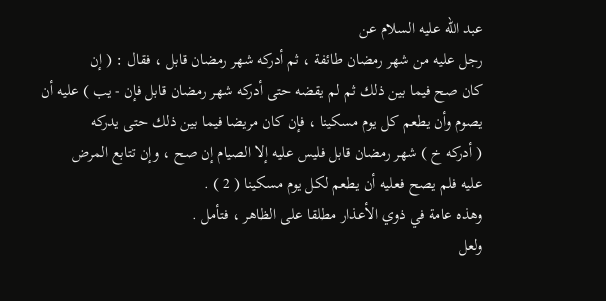عبد الله عليه السلام عن
رجل عليه من شهر رمضان طائفة ، ثم أدركه شهر رمضان قابل ، فقال : ( إن
كان صح فيما بين ذلك ثم لم يقضه حتى أدركه شهر رمضان قابل فإن - يب ) عليه أن
يصوم وأن يطعم كل يوم مسكينا ، فإن كان مريضا فيما بين ذلك حتى يدركه
( أدركه خ ) شهر رمضان قابل فليس عليه إلا الصيام إن صح ، وإن تتابع المرض
عليه فلم يصح فعليه أن يطعم لكل يوم مسكينا ( 2 ) .
وهذه عامة في ذوي الأعذار مطلقا على الظاهر ، فتأمل .
ولعل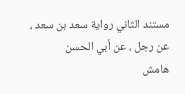مستند الثاني رواية سعد بن سعد ، عن رجل ، عن أبي الحسن
هامش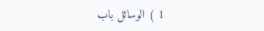1 ) الوسائل باب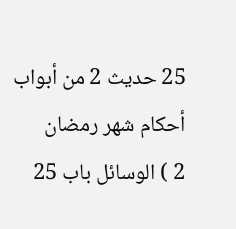25 حديث 2 من أبواب أحكام شهر رمضان
2 ) الوسائل باب 25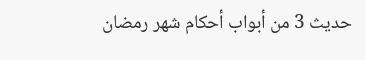حديث 3 من أبواب أحكام شهر رمضان